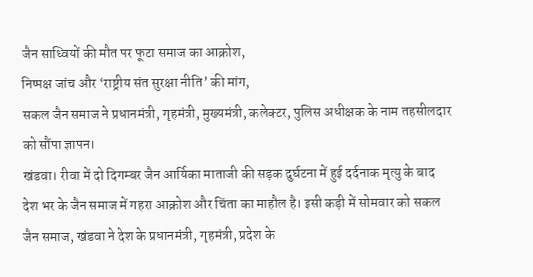जैन साध्वियों की मौत पर फूटा समाज का आक्रोश,
निष्पक्ष जांच और ‘राष्ट्रीय संत सुरक्षा नीति’ की मांग,
सकल जैन समाज ने प्रधानमंत्री, गृहमंत्री, मुख्यमंत्री, कलेक्टर, पुलिस अधीक्षक के नाम तहसीलदार को सौंपा ज्ञापन।
खंडवा। रीवा में दो दिगम्बर जैन आर्यिका माताजी की सड़क दुर्घटना में हुई दर्दनाक मृत्यु के बाद देश भर के जैन समाज में गहरा आक्रोश और चिंता का माहौल है। इसी कड़ी में सोमवार को सकल जैन समाज, खंडवा ने देश के प्रधानमंत्री, गृहमंत्री, प्रदेश के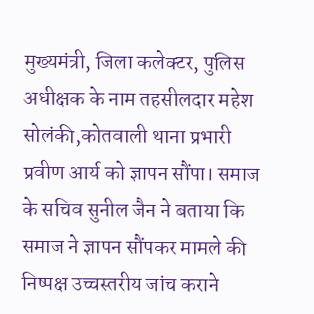मुख्यमंत्री, जिला कलेक्टर, पुलिस अधीक्षक के नाम तहसीलदार महेश सोलंकी,कोतवाली थाना प्रभारी प्रवीण आर्य को ज्ञापन सौंपा। समाज के सचिव सुनील जैन ने बताया कि समाज ने ज्ञापन सौंपकर मामले की निष्पक्ष उच्चस्तरीय जांच कराने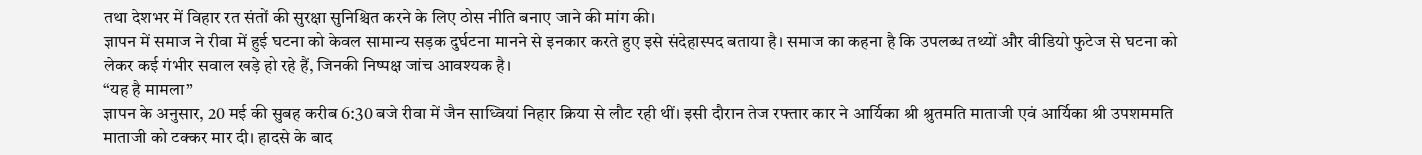तथा देशभर में विहार रत संतों की सुरक्षा सुनिश्चित करने के लिए ठोस नीति बनाए जाने की मांग की।
ज्ञापन में समाज ने रीवा में हुई घटना को केवल सामान्य सड़क दुर्घटना मानने से इनकार करते हुए इसे संदेहास्पद बताया है। समाज का कहना है कि उपलब्ध तथ्यों और वीडियो फुटेज से घटना को लेकर कई गंभीर सवाल खड़े हो रहे हैं, जिनकी निष्पक्ष जांच आवश्यक है।
“यह है मामला”
ज्ञापन के अनुसार, 20 मई की सुबह करीब 6:30 बजे रीवा में जैन साध्वियां निहार क्रिया से लौट रही थीं। इसी दौरान तेज रफ्तार कार ने आर्यिका श्री श्रुतमति माताजी एवं आर्यिका श्री उपशममति माताजी को टक्कर मार दी। हादसे के बाद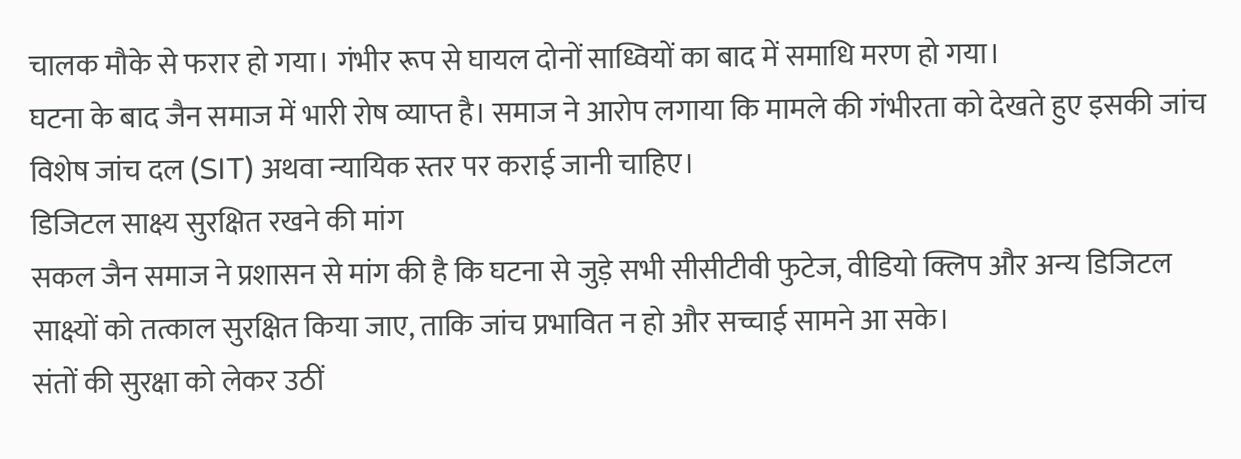चालक मौके से फरार हो गया। गंभीर रूप से घायल दोनों साध्वियों का बाद में समाधि मरण हो गया।
घटना के बाद जैन समाज में भारी रोष व्याप्त है। समाज ने आरोप लगाया कि मामले की गंभीरता को देखते हुए इसकी जांच विशेष जांच दल (SIT) अथवा न्यायिक स्तर पर कराई जानी चाहिए।
डिजिटल साक्ष्य सुरक्षित रखने की मांग
सकल जैन समाज ने प्रशासन से मांग की है कि घटना से जुड़े सभी सीसीटीवी फुटेज, वीडियो क्लिप और अन्य डिजिटल साक्ष्यों को तत्काल सुरक्षित किया जाए, ताकि जांच प्रभावित न हो और सच्चाई सामने आ सके।
संतों की सुरक्षा को लेकर उठीं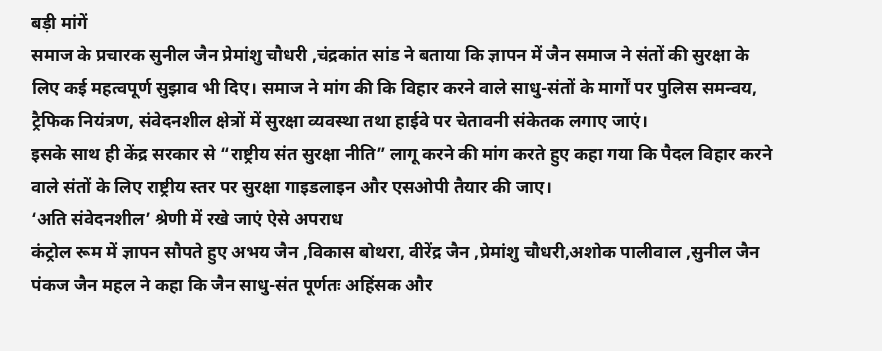बड़ी मांगें
समाज के प्रचारक सुनील जैन प्रेमांशु चौधरी ,चंद्रकांत सांड ने बताया कि ज्ञापन में जैन समाज ने संतों की सुरक्षा के लिए कई महत्वपूर्ण सुझाव भी दिए। समाज ने मांग की कि विहार करने वाले साधु-संतों के मार्गों पर पुलिस समन्वय, ट्रैफिक नियंत्रण, संवेदनशील क्षेत्रों में सुरक्षा व्यवस्था तथा हाईवे पर चेतावनी संकेतक लगाए जाएं।
इसके साथ ही केंद्र सरकार से “राष्ट्रीय संत सुरक्षा नीति” लागू करने की मांग करते हुए कहा गया कि पैदल विहार करने वाले संतों के लिए राष्ट्रीय स्तर पर सुरक्षा गाइडलाइन और एसओपी तैयार की जाए।
‘अति संवेदनशील’ श्रेणी में रखे जाएं ऐसे अपराध
कंट्रोल रूम में ज्ञापन सौपते हुए अभय जैन ,विकास बोथरा, वीरेंद्र जैन ,प्रेमांशु चौधरी,अशोक पालीवाल ,सुनील जैन पंकज जैन महल ने कहा कि जैन साधु-संत पूर्णतः अहिंसक और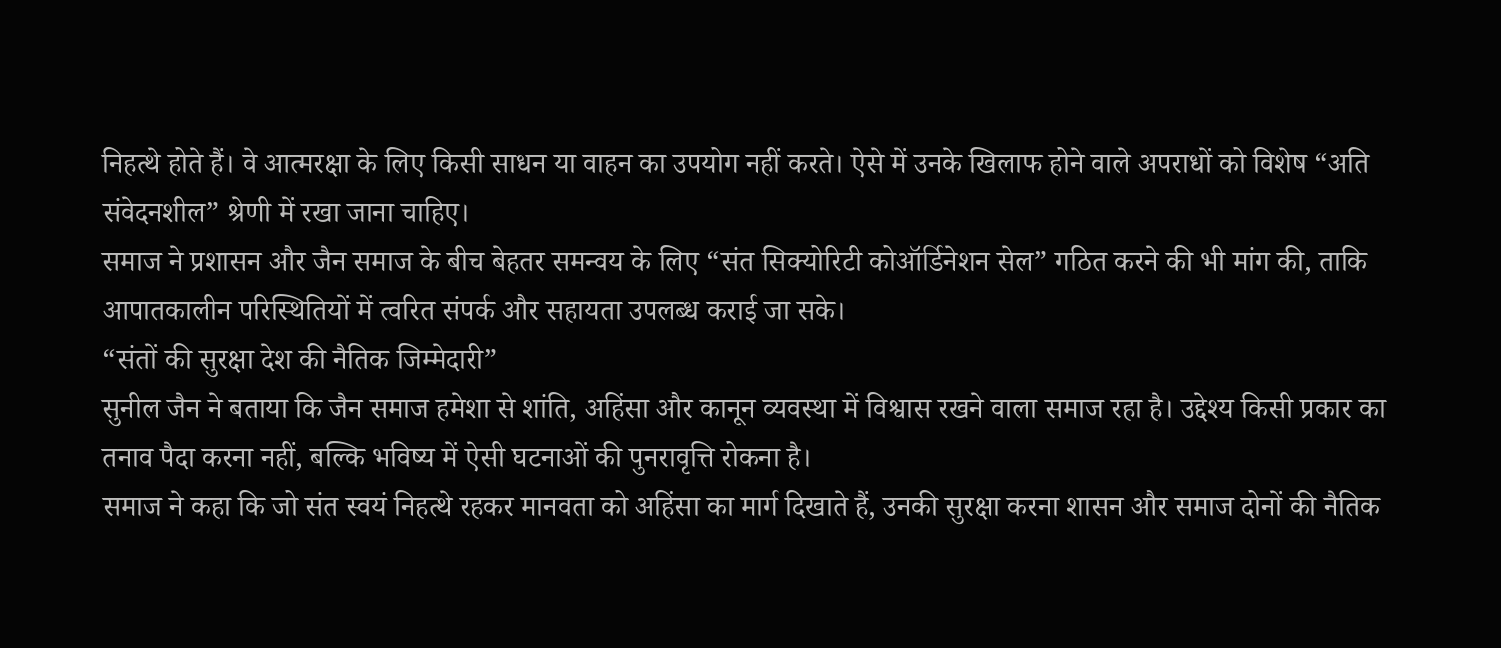निहत्थे होते हैं। वे आत्मरक्षा के लिए किसी साधन या वाहन का उपयोग नहीं करते। ऐसे में उनके खिलाफ होने वाले अपराधों को विशेष “अति संवेदनशील” श्रेणी में रखा जाना चाहिए।
समाज ने प्रशासन और जैन समाज के बीच बेहतर समन्वय के लिए “संत सिक्योरिटी कोऑर्डिनेशन सेल” गठित करने की भी मांग की, ताकि आपातकालीन परिस्थितियों में त्वरित संपर्क और सहायता उपलब्ध कराई जा सके।
“संतों की सुरक्षा देश की नैतिक जिम्मेदारी”
सुनील जैन ने बताया कि जैन समाज हमेशा से शांति, अहिंसा और कानून व्यवस्था में विश्वास रखने वाला समाज रहा है। उद्देश्य किसी प्रकार का तनाव पैदा करना नहीं, बल्कि भविष्य में ऐसी घटनाओं की पुनरावृत्ति रोकना है।
समाज ने कहा कि जो संत स्वयं निहत्थे रहकर मानवता को अहिंसा का मार्ग दिखाते हैं, उनकी सुरक्षा करना शासन और समाज दोनों की नैतिक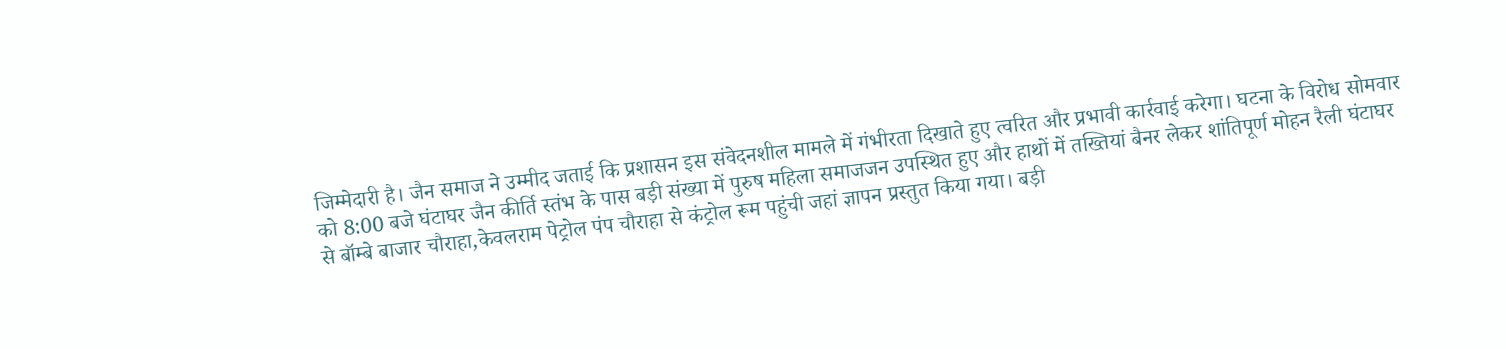जिम्मेदारी है। जैन समाज ने उम्मीद जताई कि प्रशासन इस संवेदनशील मामले में गंभीरता दिखाते हुए त्वरित और प्रभावी कार्रवाई करेगा। घटना के विरोध सोमवार को 8:00 बजे घंटाघर जैन कीर्ति स्तंभ के पास बड़ी संख्या में पुरुष महिला समाजजन उपस्थित हुए और हाथों में तख्तियां बैनर लेकर शांतिपूर्ण मोहन रैली घंटाघर से बॉम्बे बाजार चौराहा,केवलराम पेट्रोल पंप चौराहा से कंट्रोल रूम पहुंची जहां ज्ञापन प्रस्तुत किया गया। बड़ी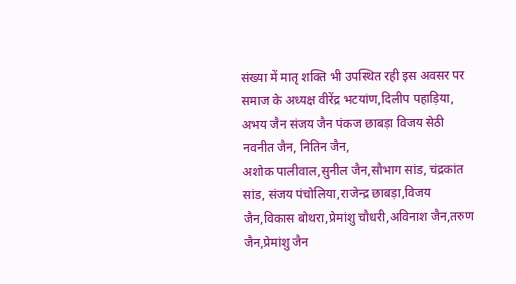संख्या में मातृ शक्ति भी उपस्थित रही इस अवसर पर समाज के अध्यक्ष वीरेंद्र भटयांण,दिलीप पहाड़िया, अभय जैन संजय जैन पंकज छाबड़ा विजय सेठी नवनीत जैन, नितिन जैन,
अशोक पालीवाल,सुनील जैन,सौभाग सांड, चंद्रकांत सांड, संजय पंचोलिया,राजेन्द्र छाबड़ा,विजय जैन,विकास बोथरा,प्रेमांशु चौधरी,अविनाश जैन,तरुण जैन,प्रेमांशु जैन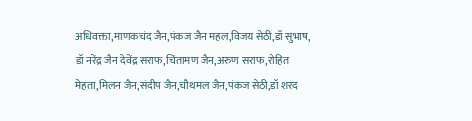अधिवक्ता,माणकचंद जैन,पंकज जैन महल,विजय सेठी,डॉ सुभाष, डॉ नरेंद्र जैन देवेंद्र सराफ,चिंतामण जैन,अरुण सराफ,रोहित मेहता,मिलन जैन,संदीप जैन,चौथमल जैन,पंकज सेठी,डॉ शरद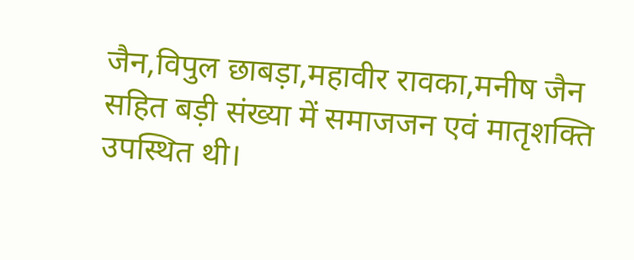जैन,विपुल छाबड़ा,महावीर रावका,मनीष जैन सहित बड़ी संख्या में समाजजन एवं मातृशक्ति उपस्थित थी।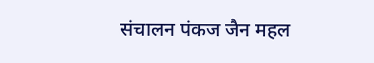संचालन पंकज जैन महल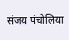संजय पंचोलिया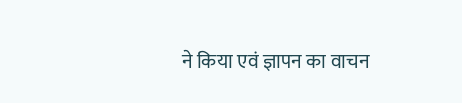ने किया एवं ज्ञापन का वाचन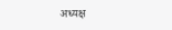अध्यक्ष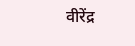वीरेंद्र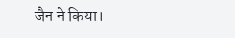जैन ने किया।